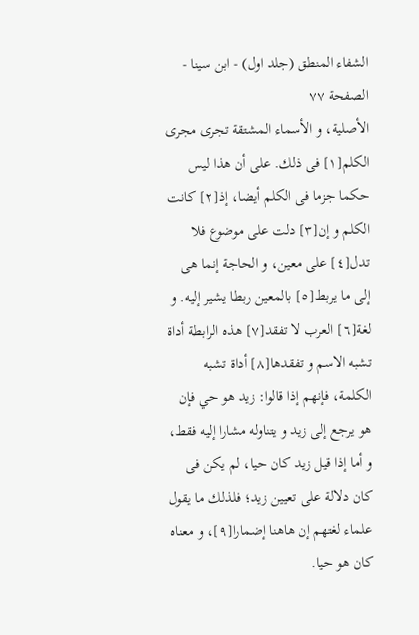الشفاء المنطق (جلد اول) - ابن سينا - الصفحة ٧٧
الأصلية، و الأسماء المشتقة تجرى مجرى الكلم[١] فى ذلك. على أن هذا ليس حكما جزما فى الكلم أيضا، إذ[٢] كانت الكلم و إن[٣] دلت على موضوع فلا تدل[٤] على معين، و الحاجة إنما هى إلى ما يربط[٥] بالمعين ربطا يشير إليه. و لغة[٦] العرب لا تفقد[٧] هذه الرابطة أداة تشبه الاسم و تفقدها[٨] أداة تشبه الكلمة، فإنهم إذا قالوا: زيد هو حي فإن هو يرجع إلى زيد و يتناوله مشارا إليه فقط، و أما إذا قيل زيد كان حيا، لم يكن فى كان دلالة على تعيين زيد؛ فلذلك ما يقول علماء لغتهم إن هاهنا إضمارا[٩]، و معناه كان هو حيا.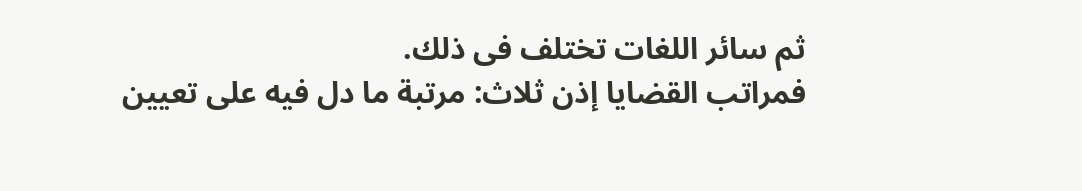ثم سائر اللغات تختلف فى ذلك.
فمراتب القضايا إذن ثلاث: مرتبة ما دل فيه على تعيين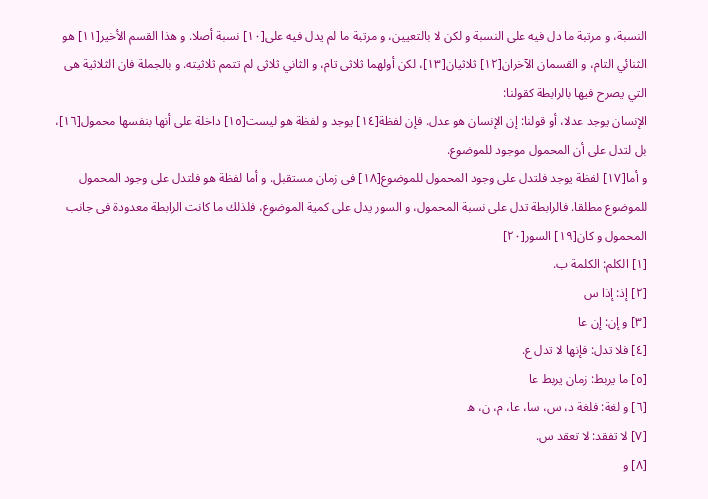النسبة، و مرتبة ما دل فيه على النسبة و لكن لا بالتعيين، و مرتبة ما لم يدل فيه على[١٠] نسبة أصلا. و هذا القسم الأخير[١١] هو الثنائي التام، و القسمان الآخران[١٢] ثلاثيان[١٣]، لكن أولهما ثلاثى تام، و الثاني ثلاثى لم تتمم ثلاثيته. و بالجملة فان الثلاثية هى التي يصرح فيها بالرابطة كقولنا:
الإنسان يوجد عدلا، أو قولنا: إن الإنسان هو عدل. فإن لفظة[١٤] يوجد و لفظة هو ليست[١٥] داخلة على أنها بنفسها محمول[١٦]، بل لتدل على أن المحمول موجود للموضوع.
و أما[١٧] لفظة يوجد فلتدل على وجود المحمول للموضوع[١٨] فى زمان مستقبل. و أما لفظة هو فلتدل على وجود المحمول للموضوع مطلقا. فالرابطة تدل على نسبة المحمول، و السور يدل على كمية الموضوع، فلذلك ما كانت الرابطة معدودة فى جانب المحمول و كان[١٩] السور[٢٠]
[١] الكلم: الكلمة ب.
[٢] إذ: إذا س
[٣] و إن: إن عا
[٤] فلا تدل: فإنها لا تدل ع.
[٥] ما يربط: زمان يربط عا
[٦] و لغة: فلغة د، س، سا، عا، م، ن، ه
[٧] لا تفقد: لا تعقد س.
[٨] و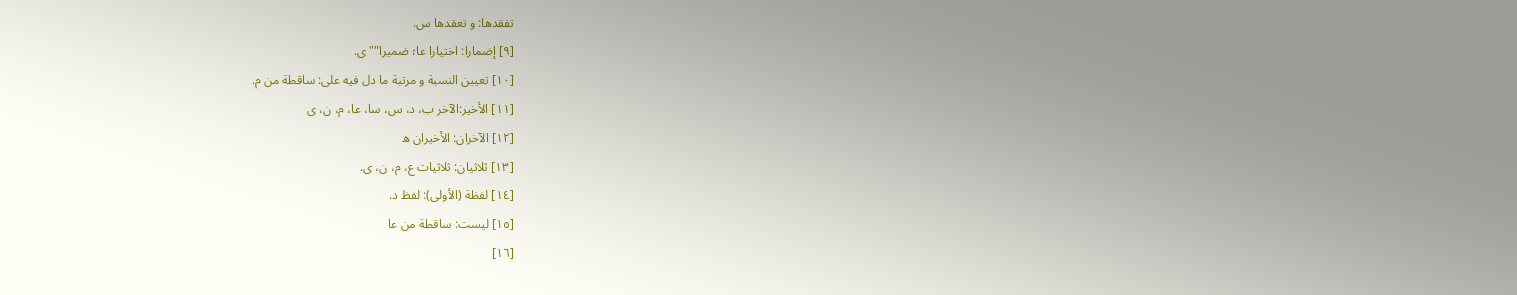تفقدها: و تعقدها س.
[٩] إضمارا: اختيارا عا؛ ضميرا"" ى.
[١٠] تعيين النسبة و مرتبة ما دل فيه على: ساقطة من م.
[١١] الأخير:الآخر ب، د، س، سا، عا، م، ن، ى
[١٢] الآخران: الأخيران ه
[١٣] ثلاثيان: ثلاثيات ع، م، ن، ى.
[١٤] لفظة (الأولى): لفظ د.
[١٥] ليست: ساقطة من عا
[١٦]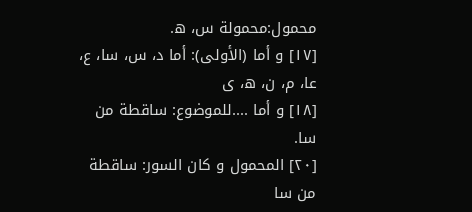محمول:محمولة س، ه.
[١٧] و أما (الأولى): أما د، س، سا، ع، عا، م، ن، ه، ى
[١٨] و أما ....للموضوع: ساقطة من سا.
[٢٠] المحمول و كان السور: ساقطة من سا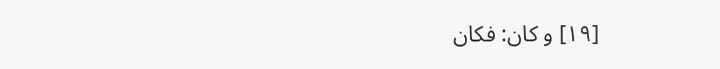[١٩] و كان: فكان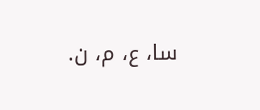سا، ع، م، ن.